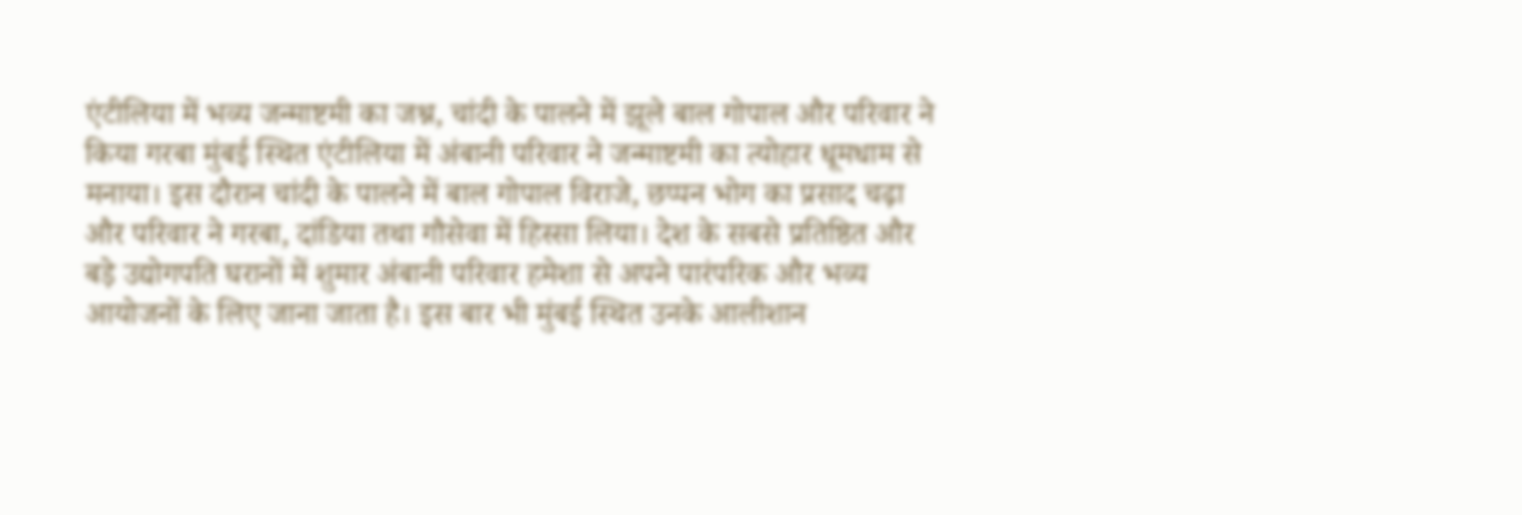एंटीलिया में भव्य जन्माष्टमी का जश्न, चांदी के पालने में झूले बाल गोपाल और परिवार ने किया गरबा मुंबई स्थित एंटीलिया में अंबानी परिवार ने जन्माष्टमी का त्योहार धूमधाम से मनाया। इस दौरान चांदी के पालने में बाल गोपाल विराजे, छप्पन भोग का प्रसाद चढ़ा और परिवार ने गरबा, दांडिया तथा गौसेवा में हिस्सा लिया। देश के सबसे प्रतिष्ठित और बड़े उद्योगपति घरानों में शुमार अंबानी परिवार हमेशा से अपने पारंपरिक और भव्य आयोजनों के लिए जाना जाता है। इस बार भी मुंबई स्थित उनके आलीशान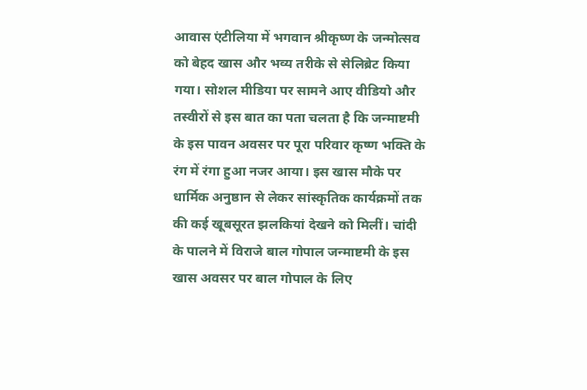आवास एंटीलिया में भगवान श्रीकृष्ण के जन्मोत्सव को बेहद खास और भव्य तरीके से सेलिब्रेट किया गया। सोशल मीडिया पर सामने आए वीडियो और तस्वीरों से इस बात का पता चलता है कि जन्माष्टमी के इस पावन अवसर पर पूरा परिवार कृष्ण भक्ति के रंग में रंगा हुआ नजर आया। इस खास मौके पर धार्मिक अनुष्ठान से लेकर सांस्कृतिक कार्यक्रमों तक की कई खूबसूरत झलकियां देखने को मिलीं। चांदी के पालने में विराजे बाल गोपाल जन्माष्टमी के इस खास अवसर पर बाल गोपाल के लिए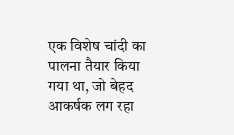एक विशेष चांदी का पालना तैयार किया गया था, जो बेहद आकर्षक लग रहा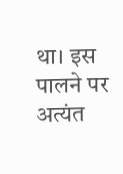था। इस पालने पर अत्यंत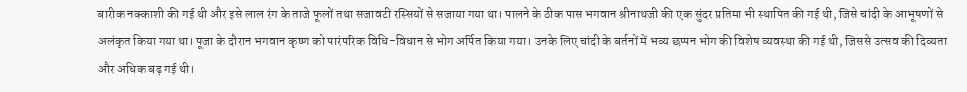बारीक नक्काशी की गई थी और इसे लाल रंग के ताजे फूलों तथा सजावटी रस्सियों से सजाया गया था। पालने के ठीक पास भगवान श्रीनाथजी की एक सुंदर प्रतिमा भी स्थापित की गई थी, जिसे चांदी के आभूषणों से अलंकृत किया गया था। पूजा के दौरान भगवान कृष्ण को पारंपरिक विधि-विधान से भोग अर्पित किया गया। उनके लिए चांदी के बर्तनों में भव्य छप्पन भोग की विशेष व्यवस्था की गई थी, जिससे उत्सव की दिव्यता और अधिक बढ़ गई थी।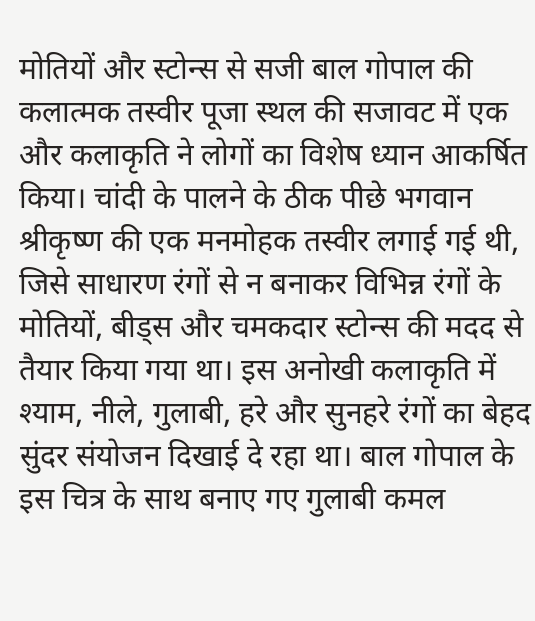मोतियों और स्टोन्स से सजी बाल गोपाल की कलात्मक तस्वीर पूजा स्थल की सजावट में एक और कलाकृति ने लोगों का विशेष ध्यान आकर्षित किया। चांदी के पालने के ठीक पीछे भगवान श्रीकृष्ण की एक मनमोहक तस्वीर लगाई गई थी, जिसे साधारण रंगों से न बनाकर विभिन्न रंगों के मोतियों, बीड्स और चमकदार स्टोन्स की मदद से तैयार किया गया था। इस अनोखी कलाकृति में श्याम, नीले, गुलाबी, हरे और सुनहरे रंगों का बेहद सुंदर संयोजन दिखाई दे रहा था। बाल गोपाल के इस चित्र के साथ बनाए गए गुलाबी कमल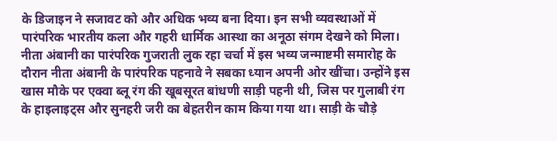के डिजाइन ने सजावट को और अधिक भव्य बना दिया। इन सभी व्यवस्थाओं में पारंपरिक भारतीय कला और गहरी धार्मिक आस्था का अनूठा संगम देखने को मिला। नीता अंबानी का पारंपरिक गुजराती लुक रहा चर्चा में इस भव्य जन्माष्टमी समारोह के दौरान नीता अंबानी के पारंपरिक पहनावे ने सबका ध्यान अपनी ओर खींचा। उन्होंने इस खास मौके पर एक्वा ब्लू रंग की खूबसूरत बांधणी साड़ी पहनी थी, जिस पर गुलाबी रंग के हाइलाइट्स और सुनहरी जरी का बेहतरीन काम किया गया था। साड़ी के चौड़े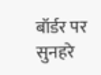बॉर्डर पर सुनहरे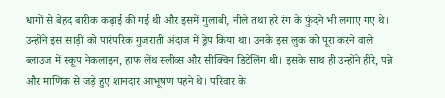धागों से बेहद बारीक कढ़ाई की गई थी और इसमें गुलाबी, नीले तथा हरे रंग के फुंदने भी लगाए गए थे। उन्होंने इस साड़ी को पारंपरिक गुजराती अंदाज में ड्रेप किया था। उनके इस लुक को पूरा करने वाले ब्लाउज में स्कूप नेकलाइन, हाफ लेंथ स्लीव्स और सीक्विन डिटेलिंग थी। इसके साथ ही उन्होंने हीरे, पन्ने और माणिक से जड़े हुए शानदार आभूषण पहने थे। परिवार के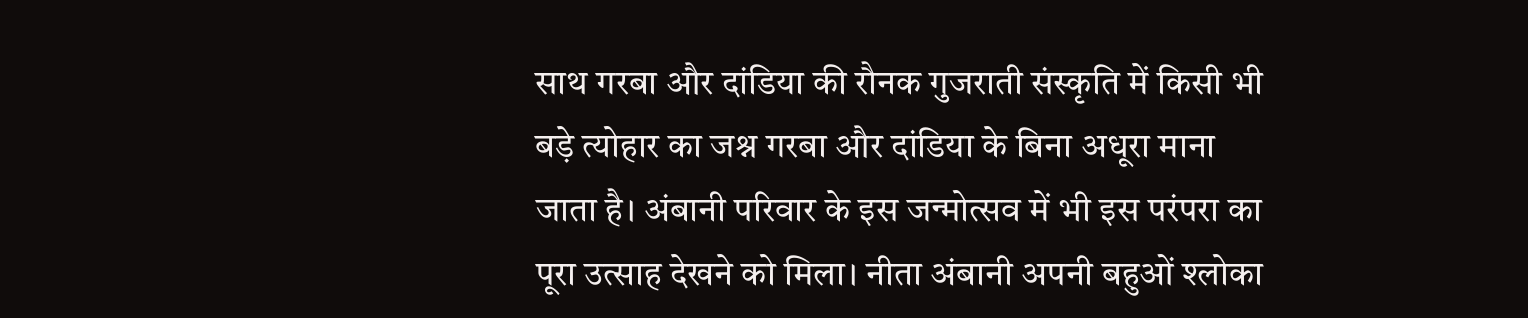साथ गरबा और दांडिया की रौनक गुजराती संस्कृति में किसी भी बड़े त्योहार का जश्न गरबा और दांडिया के बिना अधूरा माना जाता है। अंबानी परिवार के इस जन्मोत्सव में भी इस परंपरा का पूरा उत्साह देखने को मिला। नीता अंबानी अपनी बहुओं श्लोका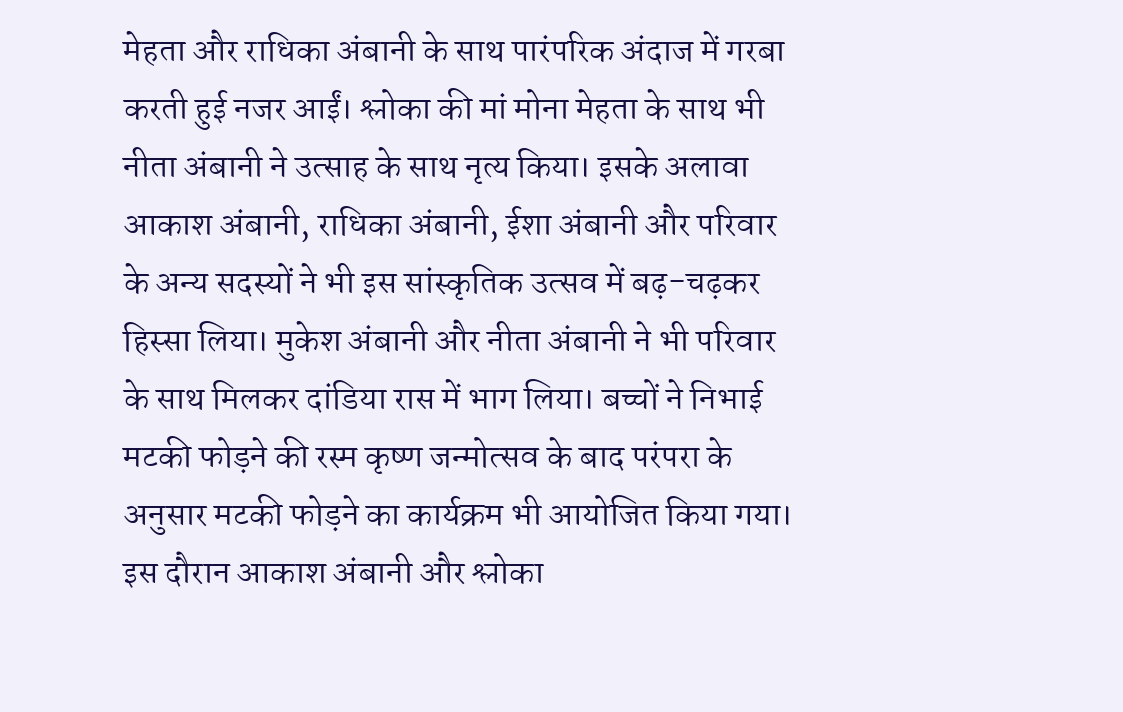मेहता और राधिका अंबानी के साथ पारंपरिक अंदाज में गरबा करती हुई नजर आईं। श्लोका की मां मोना मेहता के साथ भी नीता अंबानी ने उत्साह के साथ नृत्य किया। इसके अलावा आकाश अंबानी, राधिका अंबानी, ईशा अंबानी और परिवार के अन्य सदस्यों ने भी इस सांस्कृतिक उत्सव में बढ़-चढ़कर हिस्सा लिया। मुकेश अंबानी और नीता अंबानी ने भी परिवार के साथ मिलकर दांडिया रास में भाग लिया। बच्चों ने निभाई मटकी फोड़ने की रस्म कृष्ण जन्मोत्सव के बाद परंपरा के अनुसार मटकी फोड़ने का कार्यक्रम भी आयोजित किया गया। इस दौरान आकाश अंबानी और श्लोका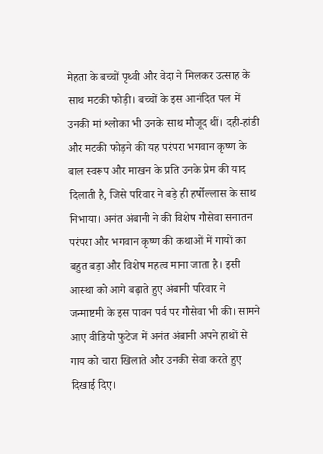मेहता के बच्चों पृथ्वी और वेदा ने मिलकर उत्साह के साथ मटकी फोड़ी। बच्चों के इस आनंदित पल में उनकी मां श्लोका भी उनके साथ मौजूद थीं। दही-हांडी और मटकी फोड़ने की यह परंपरा भगवान कृष्ण के बाल स्वरूप और माखन के प्रति उनके प्रेम की याद दिलाती है, जिसे परिवार ने बड़े ही हर्षोल्लास के साथ निभाया। अनंत अंबानी ने की विशेष गौसेवा सनातन परंपरा और भगवान कृष्ण की कथाओं में गायों का बहुत बड़ा और विशेष महत्व माना जाता है। इसी आस्था को आगे बढ़ाते हुए अंबानी परिवार ने जन्माष्टमी के इस पावन पर्व पर गौसेवा भी की। सामने आए वीडियो फुटेज में अनंत अंबानी अपने हाथों से गाय को चारा खिलाते और उनकी सेवा करते हुए दिखाई दिए।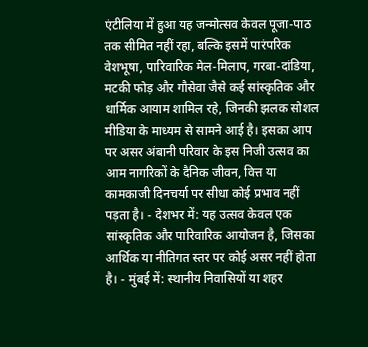एंटीलिया में हुआ यह जन्मोत्सव केवल पूजा-पाठ तक सीमित नहीं रहा, बल्कि इसमें पारंपरिक वेशभूषा, पारिवारिक मेल-मिलाप, गरबा-दांडिया, मटकी फोड़ और गौसेवा जैसे कई सांस्कृतिक और धार्मिक आयाम शामिल रहे, जिनकी झलक सोशल मीडिया के माध्यम से सामने आई है। इसका आप पर असर अंबानी परिवार के इस निजी उत्सव का आम नागरिकों के दैनिक जीवन, वित्त या कामकाजी दिनचर्या पर सीधा कोई प्रभाव नहीं पड़ता है। - देशभर में: यह उत्सव केवल एक सांस्कृतिक और पारिवारिक आयोजन है, जिसका आर्थिक या नीतिगत स्तर पर कोई असर नहीं होता है। - मुंबई में: स्थानीय निवासियों या शहर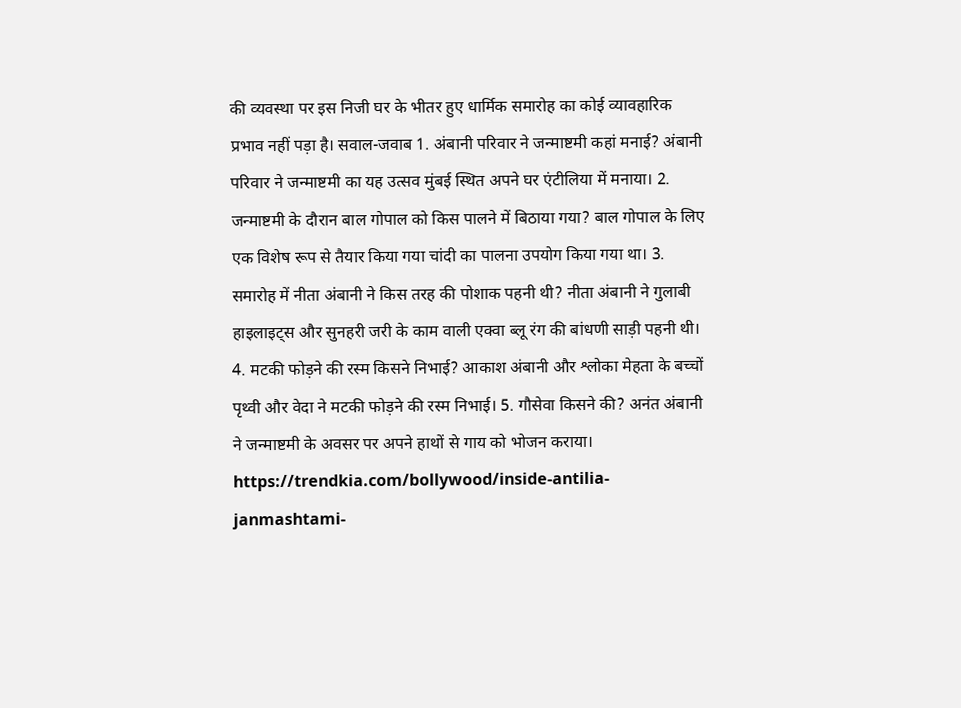की व्यवस्था पर इस निजी घर के भीतर हुए धार्मिक समारोह का कोई व्यावहारिक प्रभाव नहीं पड़ा है। सवाल-जवाब 1. अंबानी परिवार ने जन्माष्टमी कहां मनाई? अंबानी परिवार ने जन्माष्टमी का यह उत्सव मुंबई स्थित अपने घर एंटीलिया में मनाया। 2. जन्माष्टमी के दौरान बाल गोपाल को किस पालने में बिठाया गया? बाल गोपाल के लिए एक विशेष रूप से तैयार किया गया चांदी का पालना उपयोग किया गया था। 3. समारोह में नीता अंबानी ने किस तरह की पोशाक पहनी थी? नीता अंबानी ने गुलाबी हाइलाइट्स और सुनहरी जरी के काम वाली एक्वा ब्लू रंग की बांधणी साड़ी पहनी थी। 4. मटकी फोड़ने की रस्म किसने निभाई? आकाश अंबानी और श्लोका मेहता के बच्चों पृथ्वी और वेदा ने मटकी फोड़ने की रस्म निभाई। 5. गौसेवा किसने की? अनंत अंबानी ने जन्माष्टमी के अवसर पर अपने हाथों से गाय को भोजन कराया। https://trendkia.com/bollywood/inside-antilia-janmashtami-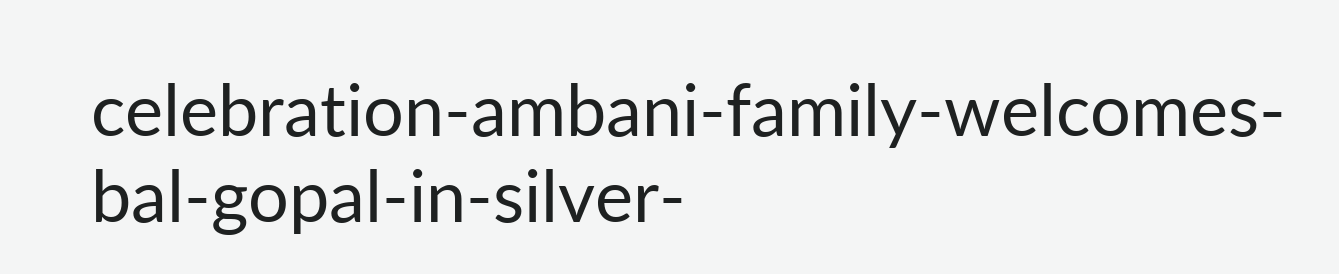celebration-ambani-family-welcomes-bal-gopal-in-silver-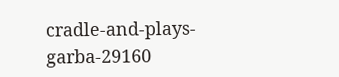cradle-and-plays-garba-29160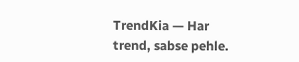TrendKia — Har trend, sabse pehle.